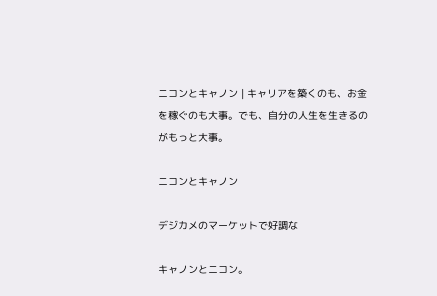ニコンとキャノン | キャリアを築くのも、お金を稼ぐのも大事。でも、自分の人生を生きるのがもっと大事。

ニコンとキャノン

デジカメのマーケットで好調な

キャノンとニコン。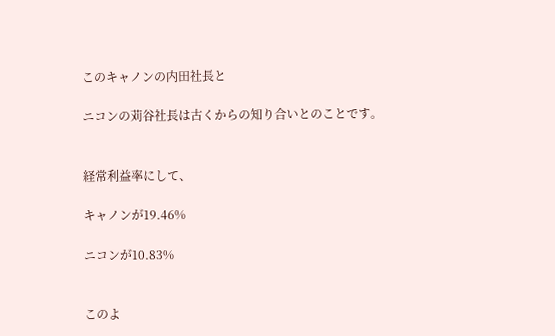このキャノンの内田社長と

ニコンの苅谷社長は古くからの知り合いとのことです。


経常利益率にして、

キャノンが19.46%

ニコンが10.83%


このよ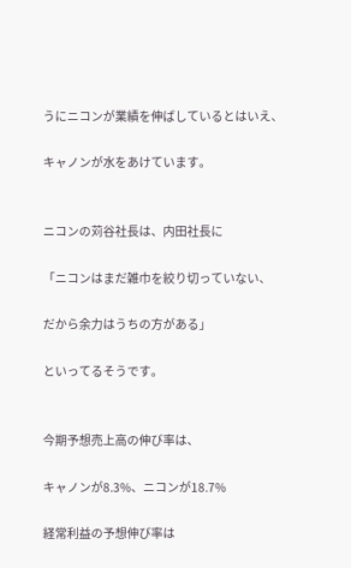うにニコンが業績を伸ばしているとはいえ、

キャノンが水をあけています。


ニコンの苅谷社長は、内田社長に

「ニコンはまだ雑巾を絞り切っていない、

だから余力はうちの方がある」

といってるそうです。


今期予想売上高の伸び率は、

キャノンが8.3%、ニコンが18.7%

経常利益の予想伸び率は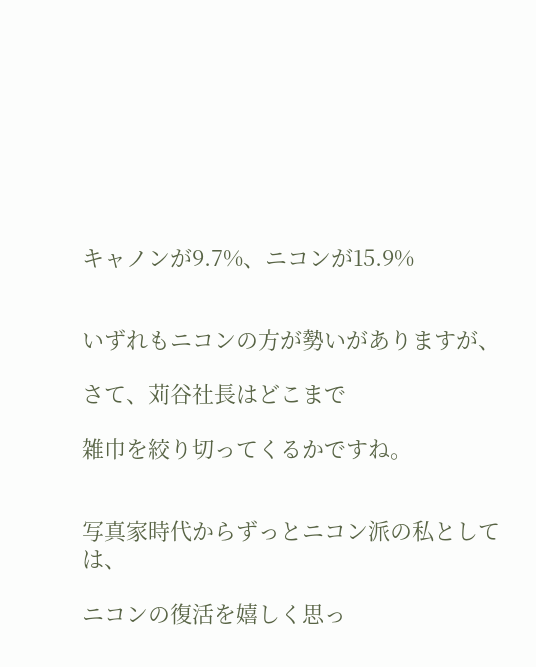キャノンが9.7%、ニコンが15.9%


いずれもニコンの方が勢いがありますが、

さて、苅谷社長はどこまで

雑巾を絞り切ってくるかですね。


写真家時代からずっとニコン派の私としては、

ニコンの復活を嬉しく思っ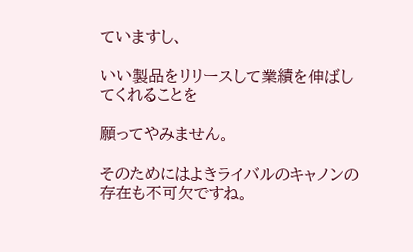ていますし、

いい製品をリリースして業績を伸ばしてくれることを

願ってやみません。

そのためにはよきライバルのキャノンの存在も不可欠ですね。